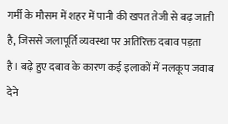गर्मी के मौसम में शहर में पानी की खपत तेजी से बढ़ जाती है, जिससे जलापूर्ति व्यवस्था पर अतिरिक्त दबाव पड़ता है। बढ़े हुए दबाव के कारण कई इलाकों में नलकूप जवाब देने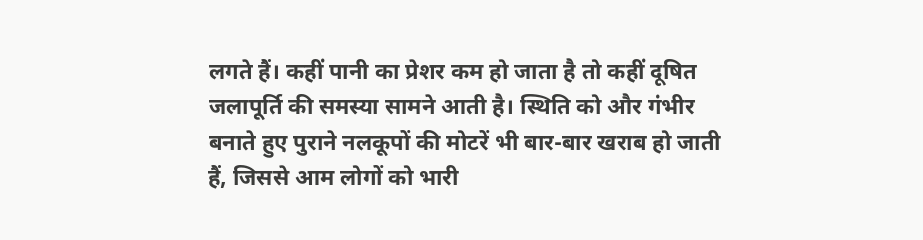लगते हैं। कहीं पानी का प्रेशर कम हो जाता है तो कहीं दूषित जलापूर्ति की समस्या सामने आती है। स्थिति को और गंभीर बनाते हुए पुराने नलकूपों की मोटरें भी बार-बार खराब हो जाती हैं, जिससे आम लोगों को भारी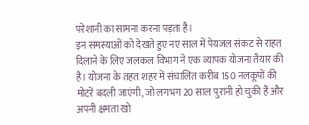परेशानी का सामना करना पड़ता है।
इन समस्याओं को देखते हुए नए साल में पेयजल संकट से राहत दिलाने के लिए जलकल विभाग ने एक व्यापक योजना तैयार की है। योजना के तहत शहर में संचालित करीब 150 नलकूपों की मोटरें बदली जाएंगी, जो लगभग 20 साल पुरानी हो चुकी हैं और अपनी क्षमता खो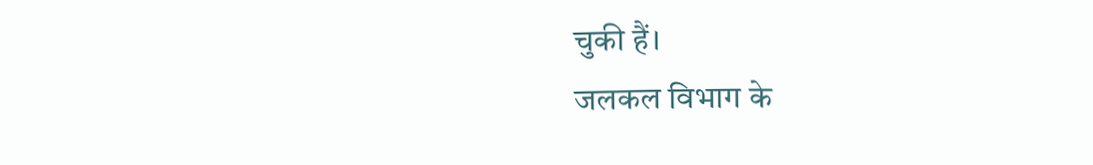चुकी हैं।
जलकल विभाग के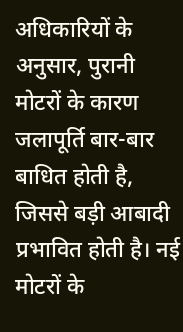अधिकारियों के अनुसार, पुरानी मोटरों के कारण जलापूर्ति बार-बार बाधित होती है, जिससे बड़ी आबादी प्रभावित होती है। नई मोटरों के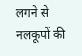लगने से नलकूपों की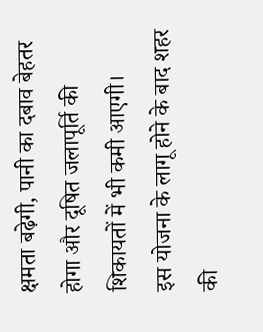क्षमता बढ़ेगी, पानी का दबाव बेहतर होगा और दूषित जलापूर्ति की शिकायतों में भी कमी आएगी।
इस योजना के लागू होने के बाद शहर की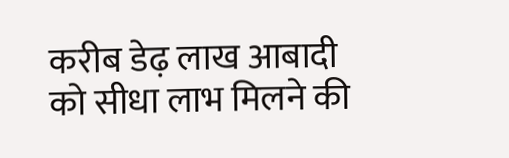करीब डेढ़ लाख आबादी को सीधा लाभ मिलने की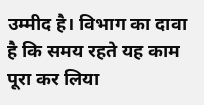उम्मीद है। विभाग का दावा है कि समय रहते यह काम पूरा कर लिया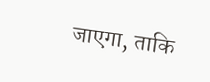जाएगा, ताकि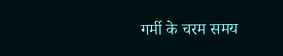गर्मी के चरम समय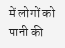में लोगों को पानी की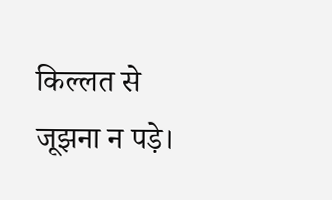किल्लत से जूझना न पड़े।